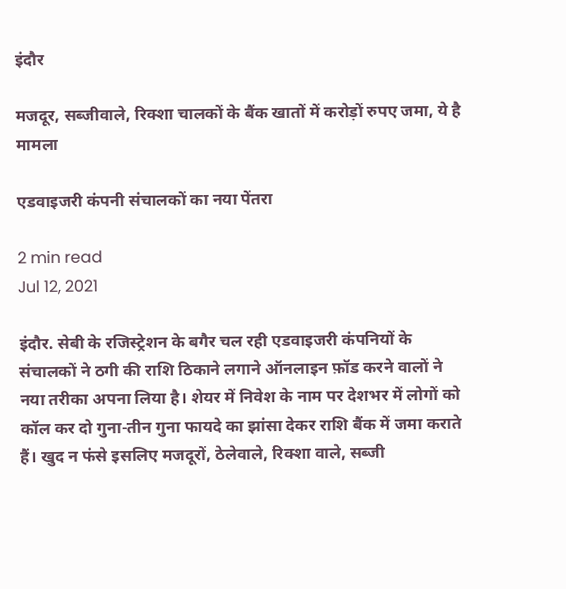इंदौर

मजदूर, सब्जीवाले, रिक्शा चालकों के बैंक खातों में करोड़ों रुपए जमा, ये है मामला

एडवाइजरी कंपनी संचालकों का नया पेंतरा

2 min read
Jul 12, 2021

इंदौर. सेबी के रजिस्ट्रेशन के बगैर चल रही एडवाइजरी कंपनियों के संचालकों ने ठगी की राशि ठिकाने लगाने ऑनलाइन फ़ॉड करने वालों ने नया तरीका अपना लिया है। शेयर में निवेश के नाम पर देशभर में लोगों को कॉल कर दो गुना-तीन गुना फायदे का झांसा देकर राशि बैंक में जमा कराते हैं। खुद न फंसे इसलिए मजदूरों, ठेलेवाले, रिक्शा वाले, सब्जी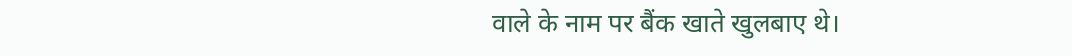वाले के नाम पर बैंक खाते खुलबाए थे।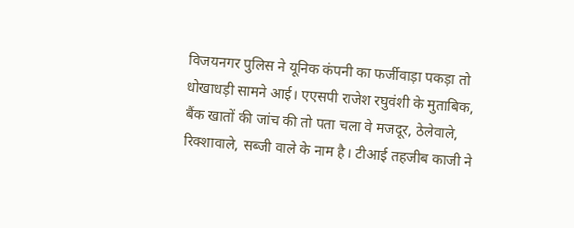विजयनगर पुलिस ने यूनिक कंपनी का फर्जीवाड़ा पकड़ा तो धोखाधड़ी सामने आई। एएसपी राजेश रघुवंशी के मुताबिक, बैंक खातों की जांच की तो पता चला वे मजदूर, ठेलेवाले, रिक्शावाले, सब्जी वाले के नाम है। टीआई तहजीब काजी ने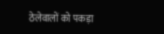ठेलेवालों को पकड़ा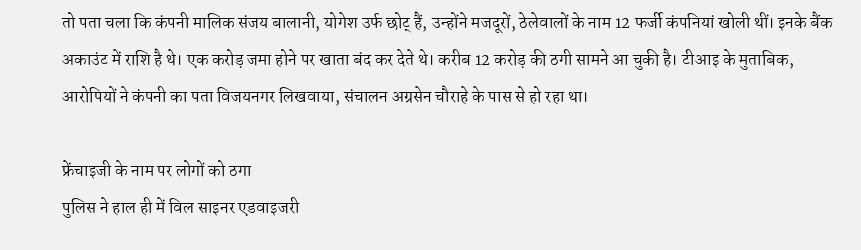तो पता चला कि कंपनी मालिक संजय बालानी, योगेश उर्फ छोट्‌ हैं, उन्होंने मजदूरों, ठेलेवालों के नाम 12 फर्जी कंपनियां खोली थीं। इनके बैंक अकाउंट में राशि है थे। एक करोड़ जमा होने पर खाता बंद कर देते थे। करीब 12 करोड़ की ठगी सामने आ चुकी है। टीआइ के मुताबिक, आरोपियों ने कंपनी का पता विजयनगर लिखवाया, संचालन अग्रसेन चौराहे के पास से हो रहा था।

फ्रेंचाइजी के नाम पर लोगों को ठगा
पुलिस ने हाल ही में विल साइनर एडवाइजरी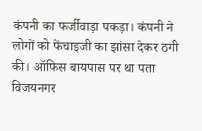कंपनी का फर्जीवाड़ा पकड़ा। कंपनी ने लोगों को फेंचाइजी का झांसा देकर ठगी की। ऑफिस बायपास पर था पता विजयनगर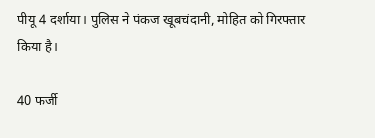पीयू 4 दर्शाया। पुलिस ने पंकज खूबचंदानी, मोहित को गिरफ्तार किया है।

40 फर्जी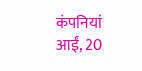कंपनियां आईं, 20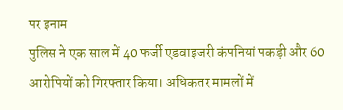पर इनाम
पुलिस ने एक साल में 40 फर्जी एडवाइजरी कंपनियां पकड़ी और 60 आरोपियों को गिरफ्तार किया। अधिकतर मामलों में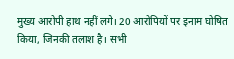मुख्य आरोपी हाथ नहीं लगे। 20 आरोपियों पर इनाम घोषित किया, जिनकी तलाश है। सभी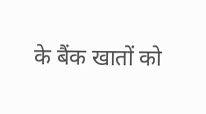के बैंक खातों को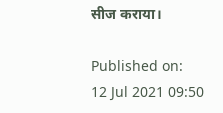सीज कराया।

Published on:
12 Jul 2021 09:50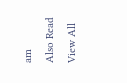am
Also Read
View All